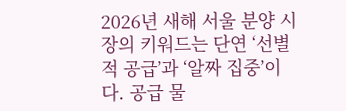2026년 새해 서울 분양 시장의 키워드는 단연 ‘선별적 공급’과 ‘알짜 집중’이다. 공급 물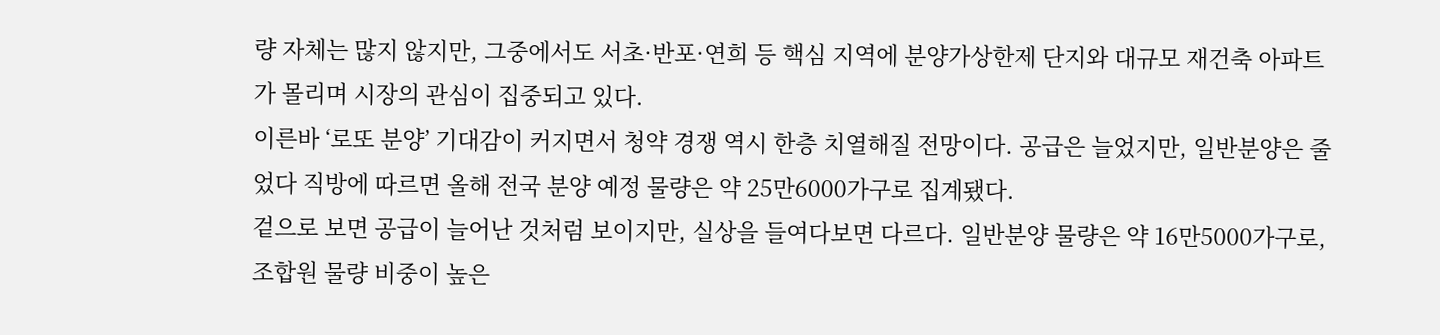량 자체는 많지 않지만, 그중에서도 서초·반포·연희 등 핵심 지역에 분양가상한제 단지와 대규모 재건축 아파트가 몰리며 시장의 관심이 집중되고 있다.
이른바 ‘로또 분양’ 기대감이 커지면서 청약 경쟁 역시 한층 치열해질 전망이다. 공급은 늘었지만, 일반분양은 줄었다 직방에 따르면 올해 전국 분양 예정 물량은 약 25만6000가구로 집계됐다.
겉으로 보면 공급이 늘어난 것처럼 보이지만, 실상을 들여다보면 다르다. 일반분양 물량은 약 16만5000가구로, 조합원 물량 비중이 높은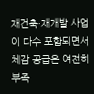재건축·재개발 사업이 다수 포함되면서 체감 공급은 여전히 부족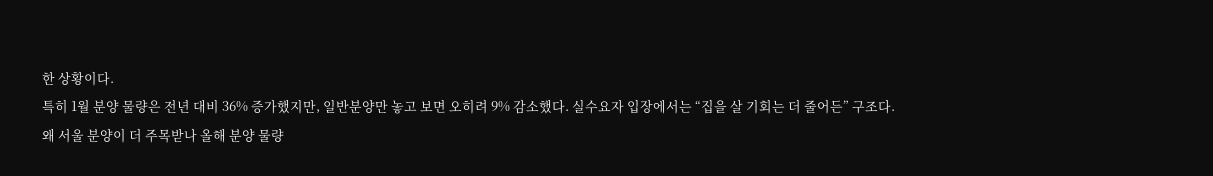한 상황이다.
특히 1월 분양 물량은 전년 대비 36% 증가했지만, 일반분양만 놓고 보면 오히려 9% 감소했다. 실수요자 입장에서는 “집을 살 기회는 더 줄어든” 구조다.
왜 서울 분양이 더 주목받나 올해 분양 물량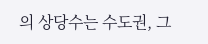의 상당수는 수도권, 그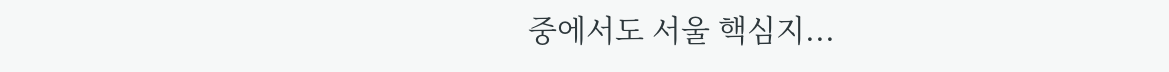중에서도 서울 핵심지...